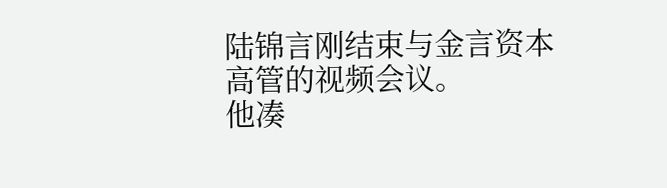陆锦言刚结束与金言资本高管的视频会议。
他凑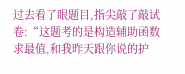过去看了眼题目,指尖敲了敲试卷:“这题考的是构造辅助函数求最值,和我昨天跟你说的护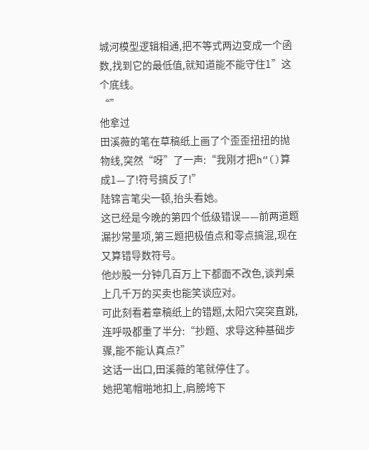城河模型逻辑相通,把不等式两边变成一个函数,找到它的最低值,就知道能不能守住1”这个底线。
“”
他拿过
田溪薇的笔在草稿纸上画了个歪歪扭扭的抛物线,突然“呀”了一声:“我刚才把h“()算成1—了!符号搞反了!”
陆锦言笔尖一顿,抬头看她。
这已经是今晚的第四个低级错误——前两道题漏抄常量项,第三题把极值点和零点搞混,现在又算错导数符号。
他炒股一分钟几百万上下都面不改色,谈判桌上几千万的买卖也能笑谈应对。
可此刻看着章稿纸上的错题,太阳穴突突直跳,连呼吸都重了半分:“抄题、求导这种基础步骤,能不能认真点?”
这话一出口,田溪薇的笔就停住了。
她把笔帽啪地扣上,肩膀垮下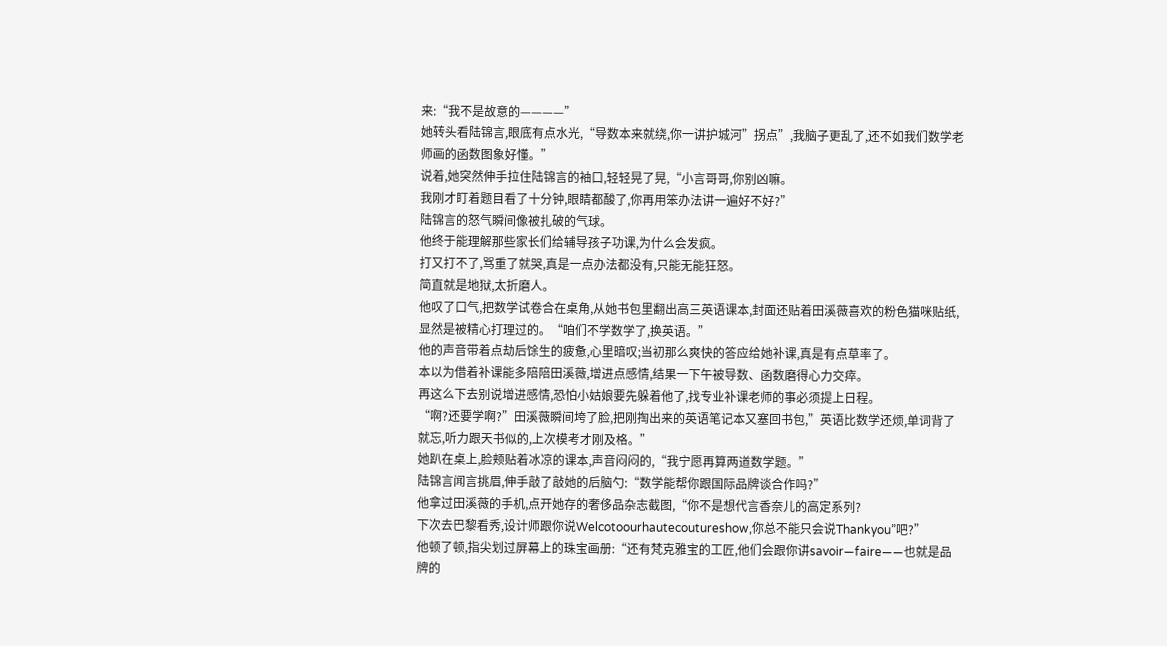来:“我不是故意的————”
她转头看陆锦言,眼底有点水光,“导数本来就绕,你一讲护城河”拐点”,我脑子更乱了,还不如我们数学老师画的函数图象好懂。”
说着,她突然伸手拉住陆锦言的袖口,轻轻晃了晃,“小言哥哥,你别凶嘛。
我刚才盯着题目看了十分钟,眼睛都酸了,你再用笨办法讲一遍好不好?”
陆锦言的怒气瞬间像被扎破的气球。
他终于能理解那些家长们给辅导孩子功课,为什么会发疯。
打又打不了,骂重了就哭,真是一点办法都没有,只能无能狂怒。
简直就是地狱,太折磨人。
他叹了口气,把数学试卷合在桌角,从她书包里翻出高三英语课本,封面还贴着田溪薇喜欢的粉色猫咪贴纸,显然是被精心打理过的。“咱们不学数学了,换英语。”
他的声音带着点劫后馀生的疲惫,心里暗叹;当初那么爽快的答应给她补课,真是有点草率了。
本以为借着补课能多陪陪田溪薇,增进点感情,结果一下午被导数、函数磨得心力交瘁。
再这么下去别说增进感情,恐怕小姑娘要先躲着他了,找专业补课老师的事必须提上日程。
“啊?还要学啊?”田溪薇瞬间垮了脸,把刚掏出来的英语笔记本又塞回书包,”英语比数学还烦,单词背了就忘,听力跟天书似的,上次模考才刚及格。”
她趴在桌上,脸颊贴着冰凉的课本,声音闷闷的,“我宁愿再算两道数学题。”
陆锦言闻言挑眉,伸手敲了敲她的后脑勺:“数学能帮你跟国际品牌谈合作吗?”
他拿过田溪薇的手机,点开她存的奢侈品杂志截图,“你不是想代言香奈儿的高定系列?
下次去巴黎看秀,设计师跟你说Welcotoourhautecoutureshow,你总不能只会说Thankyou”吧?”
他顿了顿,指尖划过屏幕上的珠宝画册:“还有梵克雅宝的工匠,他们会跟你讲savoir—faire——也就是品牌的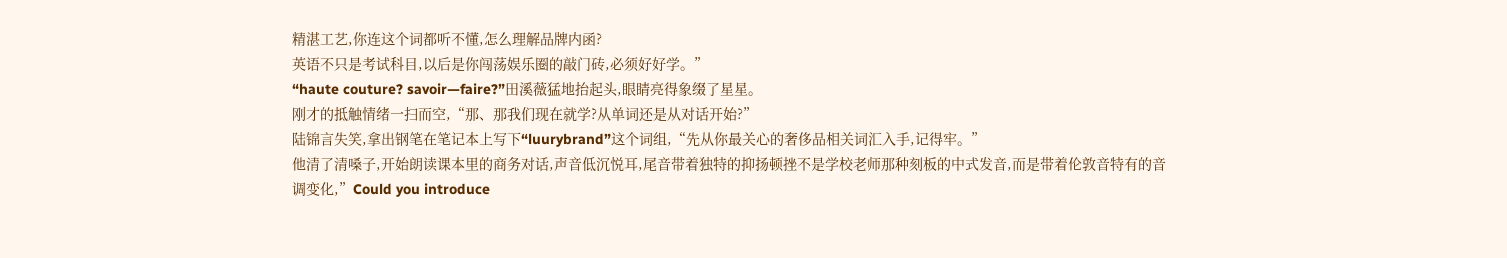精湛工艺,你连这个词都听不懂,怎么理解品牌内函?
英语不只是考试科目,以后是你闯荡娱乐圈的敲门砖,必须好好学。”
“haute couture? savoir—faire?”田溪薇猛地抬起头,眼睛亮得象缀了星星。
刚才的抵触情绪一扫而空,“那、那我们现在就学?从单词还是从对话开始?”
陆锦言失笑,拿出钢笔在笔记本上写下“luurybrand”这个词组,“先从你最关心的奢侈品相关词汇入手,记得牢。”
他清了清嗓子,开始朗读课本里的商务对话,声音低沉悦耳,尾音带着独特的抑扬顿挫不是学校老师那种刻板的中式发音,而是带着伦敦音特有的音调变化,”Could you introduce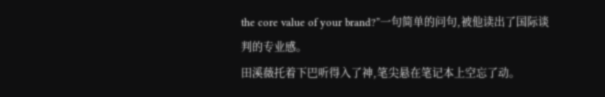the core value of your brand?”一句简单的问句,被他读出了国际谈判的专业感。
田溪薇托着下巴听得入了神,笔尖悬在笔记本上空忘了动。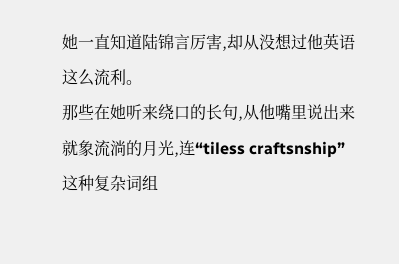她一直知道陆锦言厉害,却从没想过他英语这么流利。
那些在她听来绕口的长句,从他嘴里说出来就象流淌的月光,连“tiless craftsnship”这种复杂词组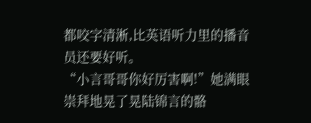都咬字清淅,比英语听力里的播音员还要好听。
“小言哥哥你好厉害啊!”她满眼崇拜地晃了晃陆锦言的骼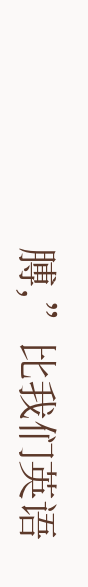膊,”比我们英语